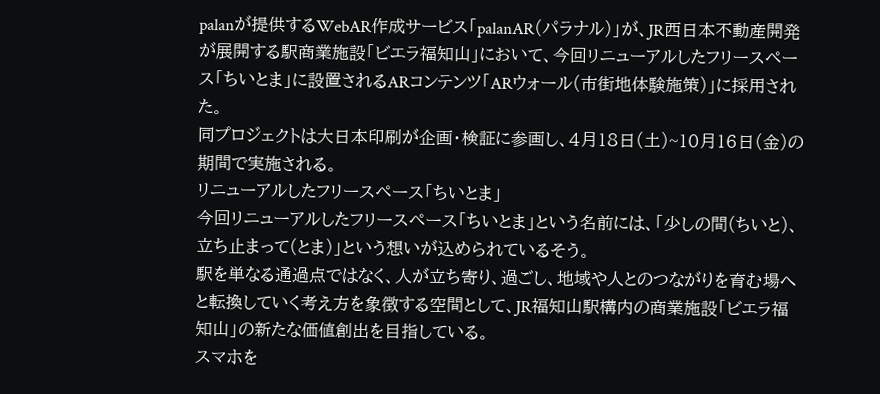palanが提供するWebAR作成サービス「palanAR(パラナル)」が、JR西日本不動産開発が展開する駅商業施設「ビエラ福知山」において、今回リニューアルしたフリースペース「ちいとま」に設置されるARコンテンツ「ARウォール(市街地体験施策)」に採用された。
同プロジェクトは大日本印刷が企画・検証に参画し、4月18日(土)~10月16日(金)の期間で実施される。
リニューアルしたフリースペース「ちいとま」
今回リニューアルしたフリースペース「ちいとま」という名前には、「少しの間(ちいと)、立ち止まって(とま)」という想いが込められているそう。
駅を単なる通過点ではなく、人が立ち寄り、過ごし、地域や人とのつながりを育む場へと転換していく考え方を象徴する空間として、JR福知山駅構内の商業施設「ビエラ福知山」の新たな価値創出を目指している。
スマホを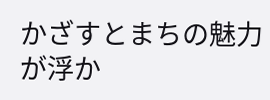かざすとまちの魅力が浮か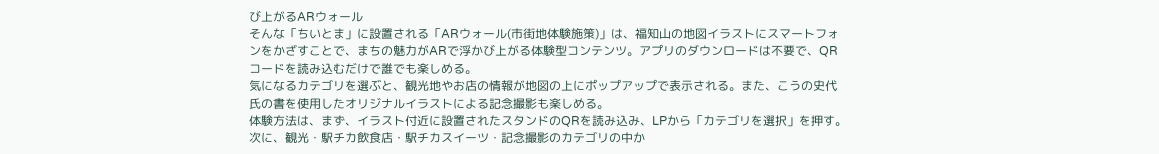び上がるARウォール
そんな「ちいとま」に設置される「ARウォール(市街地体験施策)」は、福知山の地図イラストにスマートフォンをかざすことで、まちの魅力がARで浮かび上がる体験型コンテンツ。アプリのダウンロードは不要で、QRコードを読み込むだけで誰でも楽しめる。
気になるカテゴリを選ぶと、観光地やお店の情報が地図の上にポップアップで表示される。また、こうの史代氏の書を使用したオリジナルイラストによる記念撮影も楽しめる。
体験方法は、まず、イラスト付近に設置されたスタンドのQRを読み込み、LPから「カテゴリを選択」を押す。次に、観光・駅チカ飲食店・駅チカスイーツ・記念撮影のカテゴリの中か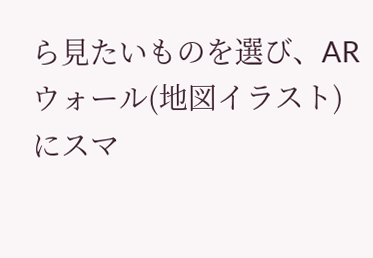ら見たいものを選び、ARウォール(地図イラスト)にスマ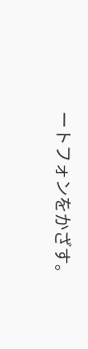ートフォンをかざす。